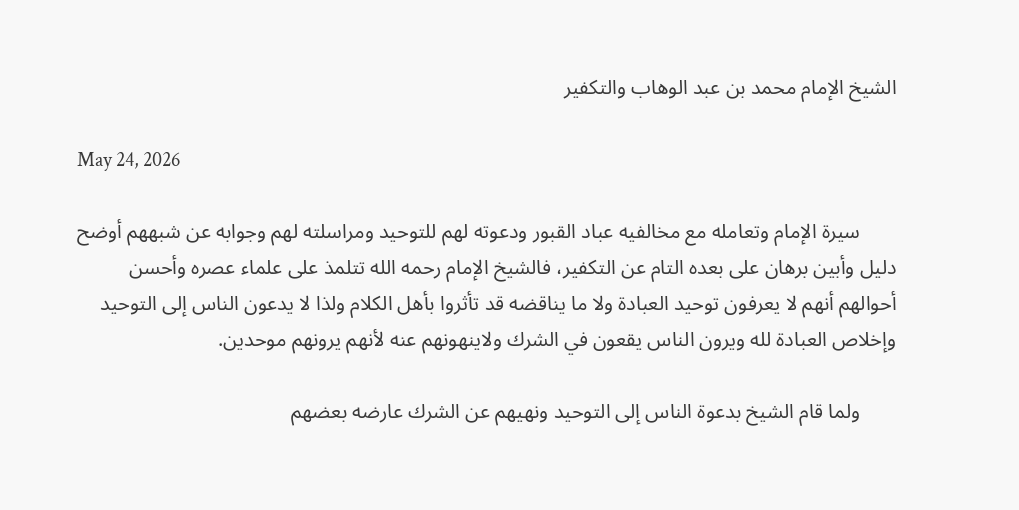الشيخ الإمام محمد بن عبد الوهاب والتكفير

May 24, 2026

       سيرة الإمام وتعامله مع مخالفيه عباد القبور ودعوته لهم للتوحيد ومراسلته لهم وجوابه عن شبههم أوضح دليل وأبين برهان على بعده التام عن التكفير، فالشيخ الإمام رحمه الله تتلمذ على علماء عصره وأحسن أحوالهم أنهم لا يعرفون توحيد العبادة ولا ما يناقضه قد تأثروا بأهل الكلام ولذا لا يدعون الناس إلى التوحيد وإخلاص العبادة لله ويرون الناس يقعون في الشرك ولاينهونهم عنه لأنهم يرونهم موحدين.

       ولما قام الشيخ بدعوة الناس إلى التوحيد ونهيهم عن الشرك عارضه بعضهم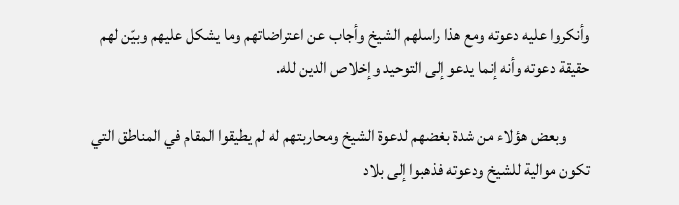وأنكروا عليه دعوته ومع هذا راسلهم الشيخ وأجاب عن اعتراضاتهم وما يشكل عليهم وبيّن لهم حقيقة دعوته وأنه إنما يدعو إلى التوحيد وإخلاص الدين لله.

       وبعض هؤلاء من شدة بغضهم لدعوة الشيخ ومحاربتهم له لم يطيقوا المقام في المناطق التي تكون موالية للشيخ ودعوته فذهبوا إلى بلاد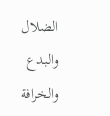الضلال والبدع والخرافة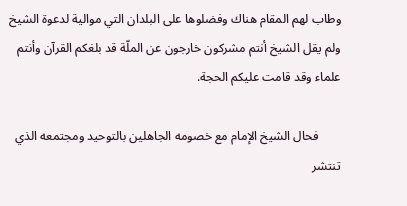وطاب لهم المقام هناك وفضلوها على البلدان التي موالية لدعوة الشيخ ولم يقل الشيخ أنتم مشركون خارجون عن الملّة قد بلغكم القرآن وأنتم علماء وقد قامت عليكم الحجة.

       فحال الشيخ الإمام مع خصومه الجاهلين بالتوحيد ومجتمعه الذي تنتشر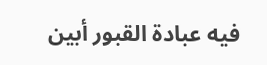فيه عبادة القبور أبين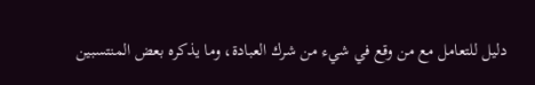دليل للتعامل مع من وقع في شيء من شرك العبادة، وما يذكره بعض المنتسبين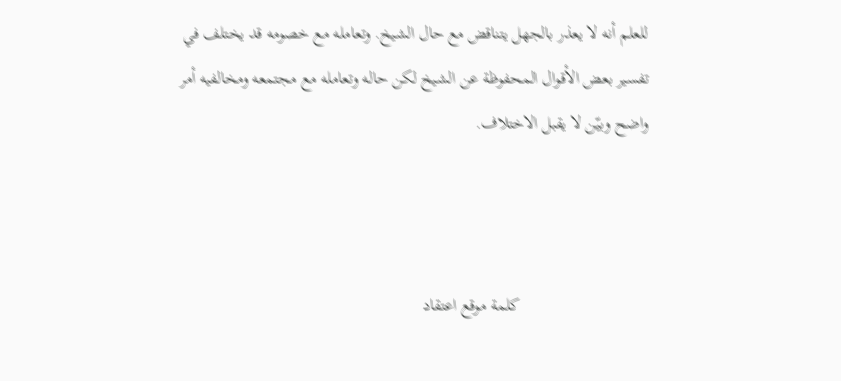للعلم أنه لا يعذر بالجهل يتناقض مع حال الشيخ. وتعامله مع خصومه قد يختلف في تفسير بعض الأقوال المحفوظة عن الشيخ لكن حاله وتعامله مع مجتمعه ومخالفيه أمر واضح وبيّن لا يقبل الاختلاف.



                              كلمة موقع اعتقاد